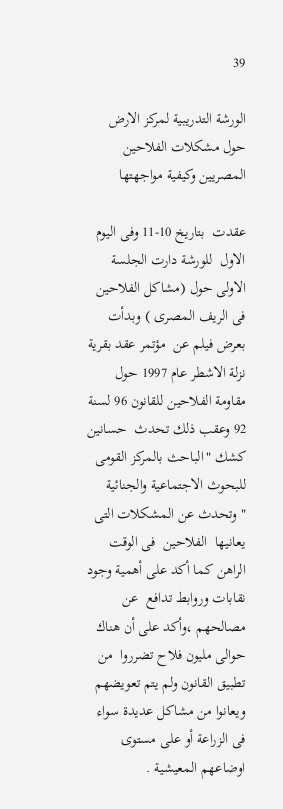39

الورشة التدريبية لمركز الارض حول مشكلات الفلاحين المصريين وكيفية مواجهتها

عقدت  بتاريخ 10-11 وفى اليوم الاول  للورشة دارت الجلسة الاولى حول (مشاكل الفلاحين فى الريف المصرى ) وبدأت بعرض فيلم عن  مؤتمر عقد بقرية نزلة الاشطر عام 1997 حول مقاومة الفلاحين للقانون 96 لسنة 92 وعقب ذلك تحدث  حسانين كشك "الباحث بالمركز القومى للبحوث الاجتماعية والجنائية "وتحدث عن المشكلات التى يعانيها  الفلاحين  فى الوقت الراهن كما أكد على أهمية وجود  نقابات وروابط تدافع  عن مصالحهم ،وأكد على أن هناك حوالى مليون فلاح تضرروا  من تطبيق القانون ولم يتم تعويضهم ويعانوا من مشاكل عديدة سواء فى الزراعة أو على مستوى اوضاعهم المعيشية .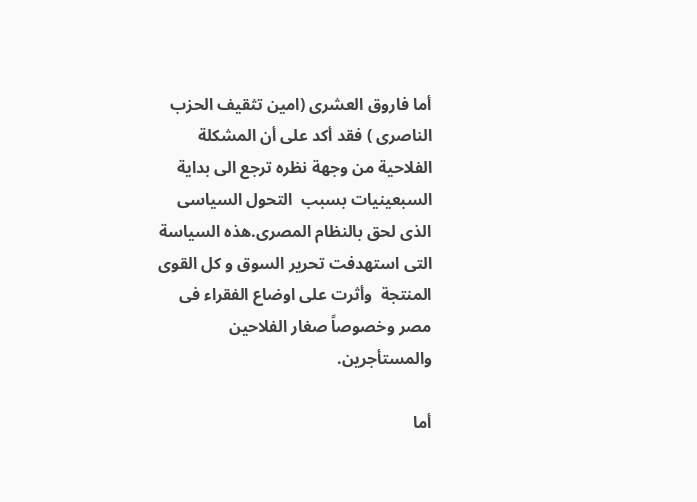أما فاروق العشرى (امين تثقيف الحزب الناصرى ) فقد أكد على أن المشكلة الفلاحية من وجهة نظره ترجع الى بداية  السبعينيات بسبب  التحول السياسى الذى لحق بالنظام المصرى.هذه السياسة التى استهدفت تحرير السوق و كل القوى المنتجة  وأثرت على اوضاع الفقراء فى مصر وخصوصاً صغار الفلاحين والمستأجرين.

أما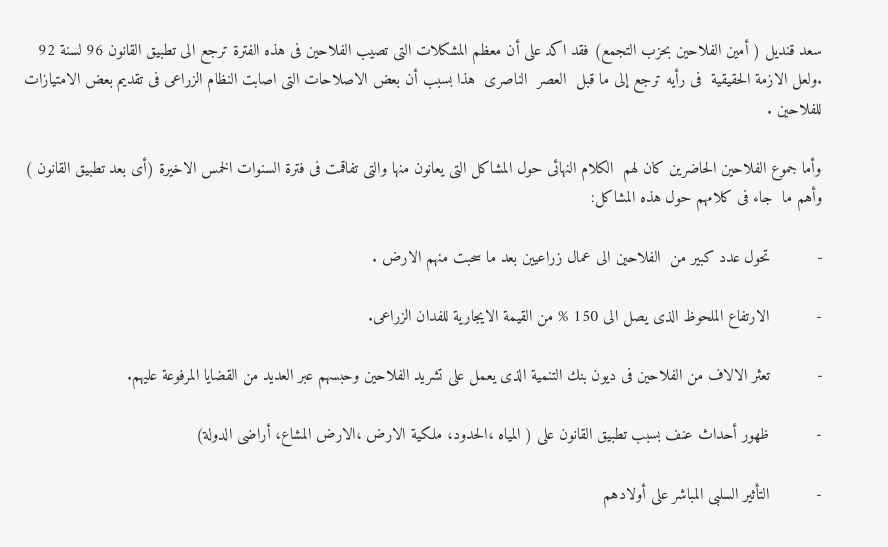سعد قنديل ( أمين الفلاحين بحزب التجمع) فقد اكد على أن معظم المشكلات التى تصيب الفلاحين فى هذه الفترة ترجع الى تطبيق القانون 96 لسنة 92  .ولعل الازمة الحقيقية  فى رأيه ترجع إلى ما قبل  العصر  الناصرى  هذا بسبب أن بعض الاصلاحات التى اصابت النظام الزراعى فى تقديم بعض الامتيازات للفلاحين .

وأما جموع الفلاحين الحاضرين كان لهم  الكلام النهائى حول المشاكل التى يعانون منها والتى تفاقمت فى فترة السنوات الخمس الاخيرة (أى بعد تطبيق القانون ) وأهم ما  جاء فى كلامهم حول هذه المشاكل:

-          تحول عدد كبير من  الفلاحين الى عمال زراعيين بعد ما سحبت منهم الارض .

-          الارتفاع الملحوظ الذى يصل الى 150 % من القيمة الايجارية للفدان الزراعى.

-          تعثر الالاف من الفلاحين فى ديون بنك التنمية الذى يعمل على تشريد الفلاحين وحبسهم عبر العديد من القضايا المرفوعة عليهم.

-          ظهور أحداث عنف بسبب تطبيق القانون على ( المياه ،الحدود، ملكية الارض ،الارض المشاع، أراضى الدولة)

-          التأثير السلبى المباشر على أولادهم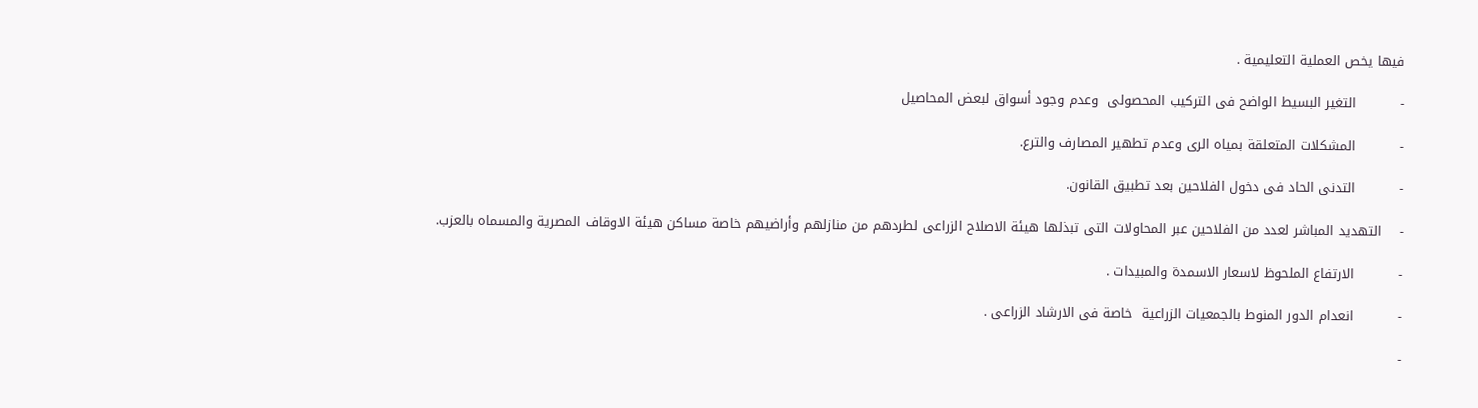فيها يخص العملية التعليمية .

-          التغير البسيط الواضح فى التركيب المحصولى  وعدم وجود أسواق لبعض المحاصيل

-          المشكلات المتعلقة بمياه الرى وعدم تطهير المصارف والترع.

-          التدنى الحاد فى دخول الفلاحين بعد تطبيق القانون.

-    التهديد المباشر لعدد من الفلاحين عبر المحاولات التى تبذلها هيئة الاصلاح الزراعى لطردهم من منازلهم وأراضيهم خاصة مساكن هيئة الاوقاف المصرية والمسماه بالعزب.

-          الارتفاع الملحوظ لاسعار الاسمدة والمبيدات .

-          انعدام الدور المنوط بالجمعيات الزراعية  خاصة فى الارشاد الزراعى .

-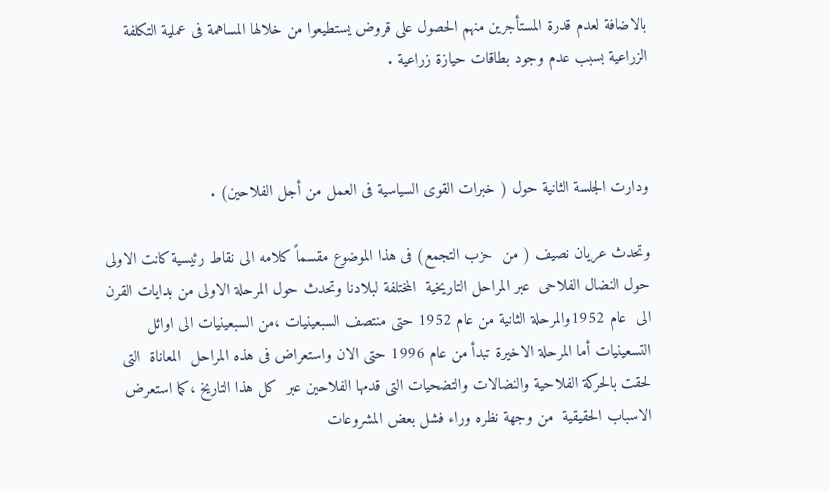بالاضافة لعدم قدرة المستأجرين منهم الحصول على قروض يستطيعوا من خلالها المساهمة فى عملية التكلفة الزراعية بسبب عدم وجود بطاقات حيازة زراعية .



ودارت الجلسة الثانية حول ( خبرات القوى السياسية فى العمل من أجل الفلاحين) .

وتحدث عريان نصيف ( من  حزب التجمع) فى هذا الموضوع مقسماً كلامه الى نقاط رئيسية كانت الاولى حول النضال الفلاحى  عبر المراحل التاريخية  المختلفة لبلادنا وتحدث حول المرحلة الاولى من بدايات القرن الى  عام 1952والمرحلة الثانية من عام 1952 حتى منتصف السبعينيات ،من السبعينيات الى اوائل التسعينيات أما المرحلة الاخيرة تبدأ من عام 1996 حتى الان واستعراض فى هذه المراحل  المعاناة  التى لحقت بالحركة الفلاحية والنضالات والتضحيات التى قدمها الفلاحين عبر  كل هذا التاريخ ،كما استعرض الاسباب الحقيقية  من وجهة نظره وراء فشل بعض المشروعات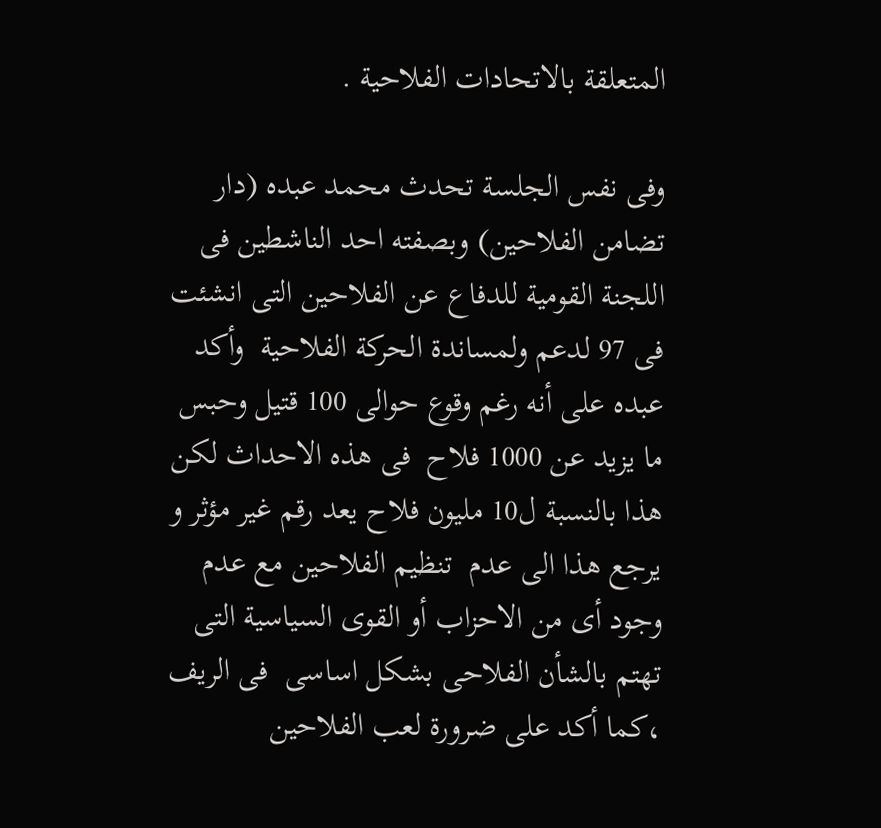المتعلقة بالاتحادات الفلاحية .

وفى نفس الجلسة تحدث محمد عبده (دار تضامن الفلاحين) وبصفته احد الناشطين فى اللجنة القومية للدفاع عن الفلاحين التى انشئت فى 97 لدعم ولمساندة الحركة الفلاحية  وأكد عبده على أنه رغم وقوع حوالى 100 قتيل وحبس ما يزيد عن 1000 فلاح  فى هذه الاحداث لكن هذا بالنسبة ل10 مليون فلاح يعد رقم غير مؤثر و يرجع هذا الى عدم  تنظيم الفلاحين مع عدم  وجود أى من الاحزاب أو القوى السياسية التى تهتم بالشأن الفلاحى بشكل اساسى  فى الريف ،كما أكد على ضرورة لعب الفلاحين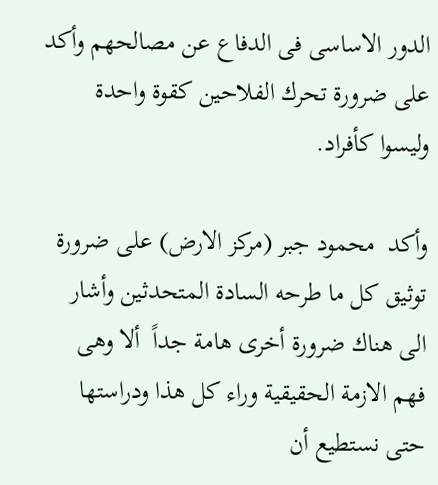الدور الاساسى فى الدفاع عن مصالحهم وأكد على ضرورة تحرك الفلاحين كقوة واحدة  وليسوا كأفراد.

وأكد  محمود جبر (مركز الارض) على ضرورة  توثيق كل ما طرحه السادة المتحدثين وأشار الى هناك ضرورة أخرى هامة جداً  ألا وهى فهم الازمة الحقيقية وراء كل هذا ودراستها حتى نستطيع أن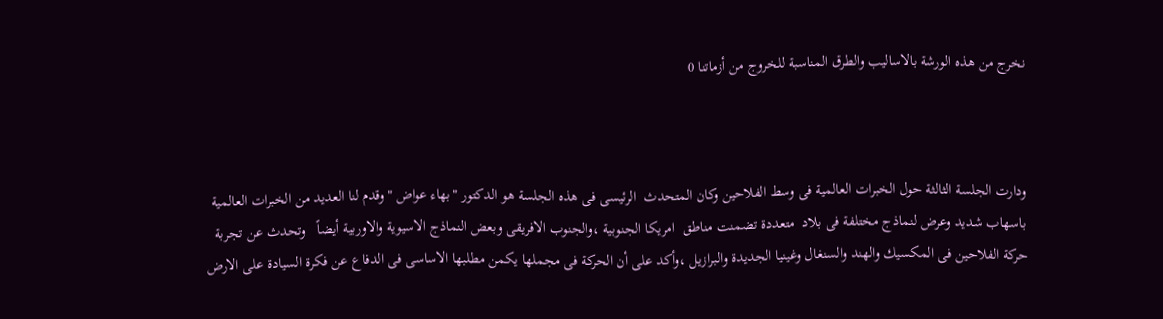نخرج من هذه الورشة بالاساليب والطرق المناسبة للخروج من أزماتنا 0



ودارت الجلسة الثالثة حول الخبرات العالمية فى وسط الفلاحين وكان المتحدث  الرئيسى فى هذه الجلسة هو الدكتور "بهاء عواض "وقدم لنا العديد من الخبرات العالمية باسهاب شديد وعرض لنماذج مختلفة فى بلاد  متعددة تضمنت مناطق  امريكا الجنوبية ،والجنوب الافريقى وبعض النماذج الاسيوية والاوربية أيضاً   وتحدث عن تجربة حركة الفلاحين فى المكسيك والهند والسنغال وغينيا الجديدة والبرازيل ،وأكد على أن الحركة فى مجملها يكمن مطلبها الاساسى فى الدفاع عن فكرة السيادة على الارض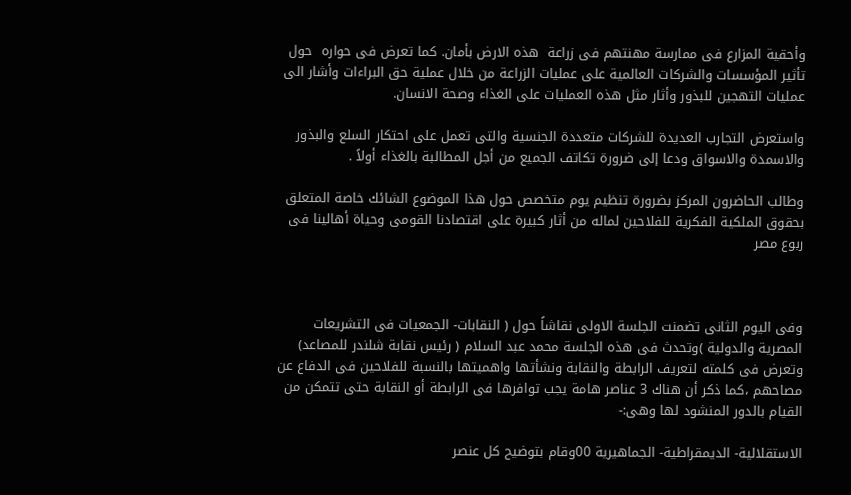وأحقية المزارع فى ممارسة مهنتهم فى زراعة  هذه الارض بأمان. كما تعرض فى حواره  حول تأثير المؤسسات والشركات العالمية على عمليات الزراعة من خلال عملية حق البراءات وأشار الى  عمليات التهجين للبذور وأثار مثل هذه العمليات على الغذاء وصحة الانسان.

واستعرض التجارب العديدة للشركات متعددة الجنسية والتى تعمل على احتكار السلع والبذور والاسمدة والاسواق ودعا إلى ضرورة تكاتف الجميع من أجل المطالبة بالغذاء أولاً .

وطالب الحاضرون المركز بضرورة تنظيم يوم متخصص حول هذا الموضوع الشائك خاصة المتعلق بحقوق الملكية الفكرية للفلاحين لماله من أثار كبيرة على اقتصادنا القومى وحياة أهالينا فى ربوع مصر



وفى اليوم الثانى تضمنت الجلسة الاولى نقاشاً حول ( النقابات- الجمعيات فى التشريعات المصرية والدولية )وتحدث فى هذه الجلسة محمد عبد السلام ( رئيس نقابة شلندر للمصاعد) وتعرض فى كلمته لتعريف الرابطة والنقابة ونشأتها واهميتها بالنسبة للفلاحين فى الدفاع عن مصاحهم ،كما ذكر أن هناك 3 عناصر هامة يجب توافرها فى الرابطة أو النقابة حتى تتمكن من القيام بالدور المنشود لها وهى:-

الاستقلالية- الديمقراطية- الجماهيرية 00وقام بتوضيح كل عنصر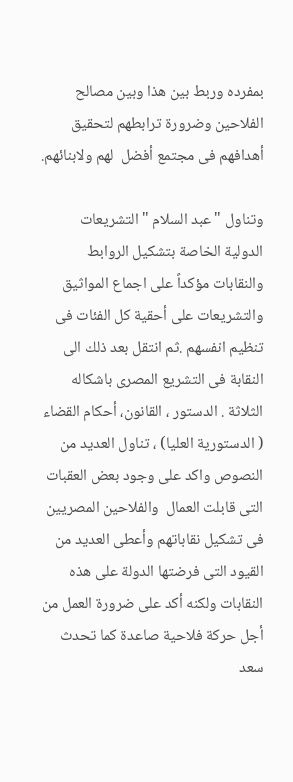بمفرده وربط بين هذا وبين مصالح الفلاحين وضرورة ترابطهم لتحقيق أهدافهم فى مجتمع أفضل  لهم ولابنائهم.

وتناول "عبد السلام "التشريعات الدولية الخاصة بتشكيل الروابط والنقابات مؤكداً على اجماع المواثيق والتشريعات على أحقية كل الفئات فى تنظيم انفسهم .ثم انتقل بعد ذلك الى النقابة فى التشريع المصرى باشكاله الثلاثة . الدستور ، القانون، أحكام القضاء ( الدستورية العليا) ، تناول العديد من النصوص واكد على وجود بعض العقبات التى قابلت العمال  والفلاحين المصريين فى تشكيل نقاباتهم وأعطى العديد من القيود التى فرضتها الدولة على هذه النقابات ولكنه أكد على ضرورة العمل من أجل حركة فلاحية صاعدة كما تحدث سعد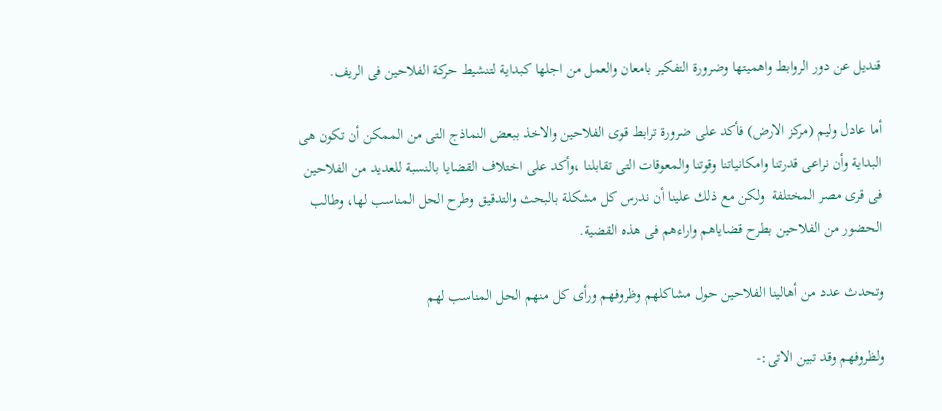قنديل عن دور الروابط واهميتها وضرورة التفكير بامعان والعمل من اجلها كبداية لتنشيط حركة الفلاحين فى الريف.

أما عادل وليم (مركز الارض) فأكد على ضرورة ترابط قوى الفلاحين والاخذ ببعض النماذج التى من الممكن أن تكون هى البداية وأن نراعى قدرتنا وامكانياتنا وقوتنا والمعوقات التى تقابلنا ،وأكد على اختلاف القضايا بالنسبة للعديد من الفلاحين فى قرى مصر المختلفة  ولكن مع ذلك علينا أن ندرس كل مشكلة بالبحث والتدقيق وطرح الحل المناسب لها، وطالب الحضور من الفلاحين بطرح قضاياهم واراءهم فى هذه القضية.

وتحدث عدد من أهالينا الفلاحين حول مشاكلهم وظروفهم ورأى كل منهم الحل المناسب لهم

ولظروفهم وقد تبين الاتى:-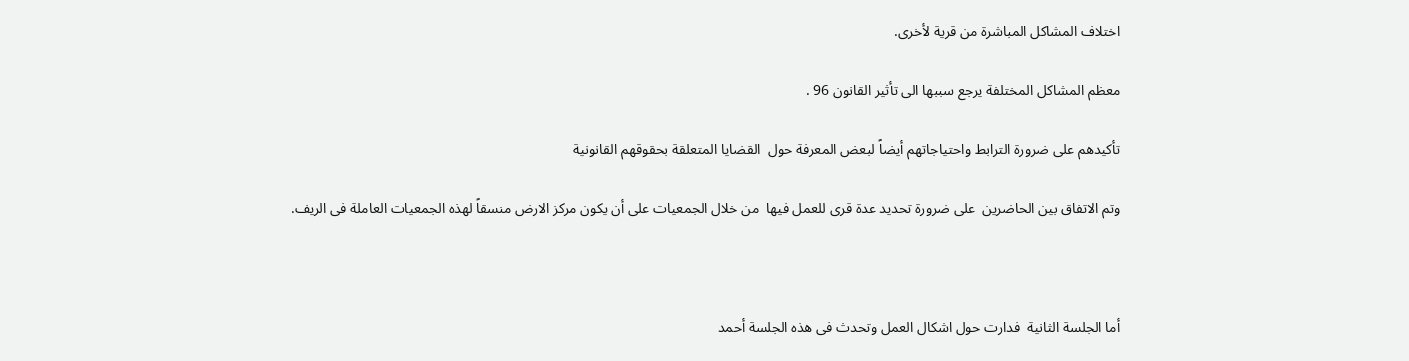اختلاف المشاكل المباشرة من قرية لأخرى.

معظم المشاكل المختلفة يرجع سببها الى تأثير القانون 96 .

تأكيدهم على ضرورة الترابط واحتياجاتهم أيضاً لبعض المعرفة حول  القضايا المتعلقة بحقوقهم القانونية

وتم الاتفاق بين الحاضرين  على ضرورة تحديد عدة قرى للعمل فيها  من خلال الجمعيات على أن يكون مركز الارض منسقاً لهذه الجمعيات العاملة فى الريف.



أما الجلسة الثانية  فدارت حول اشكال العمل وتحدث فى هذه الجلسة أحمد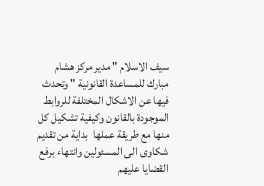سيف الاسلام " مدير مركز هشام مبارك للمساعدة القانونية " وتحدث فيها عن الاشكال المختلفة للروابط  الموجودة بالقانون وكيفية تشكيل كل منها مع طريقة عملها  بداية من تقديم شكاوى الى المسئولين وانتهاء برفع القضايا عليهم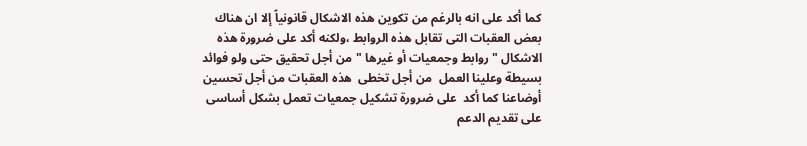كما أكد على انه بالرغم من تكوين هذه الاشكال قانونياً إلا ان هناك بعض العقبات التى تقابل هذه الروابط ،ولكنه أكد على ضرورة هذه الاشكال "روابط وجمعيات أو غيرها "من أجل تحقيق حتى ولو فوائد بسيطة وعلينا العمل  من أجل تخطى  هذه العقبات من أجل تحسين أوضاعنا كما أكد  على ضرورة تشكيل جمعيات تعمل بشكل أساسى على تقديم الدعم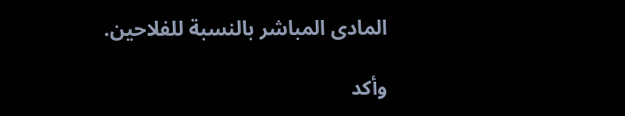المادى المباشر بالنسبة للفلاحين.

وأكد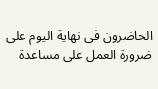الحاضرون فى نهاية اليوم على ضرورة العمل على مساعدة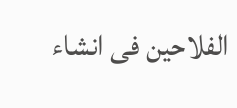الفلاحين فى انشاء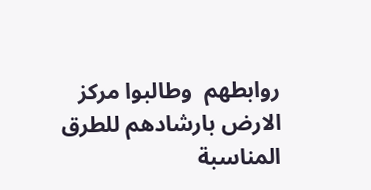روابطهم  وطالبوا مركز الارض بارشادهم للطرق المناسبة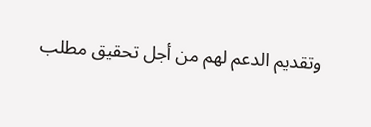وتقديم الدعم لهم من أجل تحقيق مطلب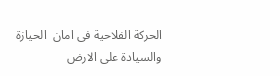الحركة الفلاحية فى امان  الحيازة  والسيادة على الارض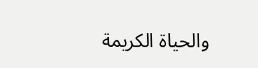والحياة الكريمة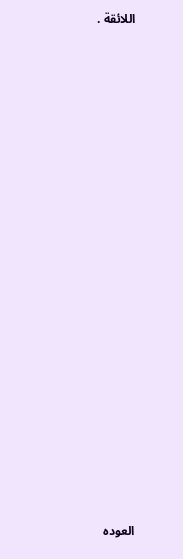اللائقة .



















العوده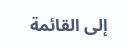إلى القائمة